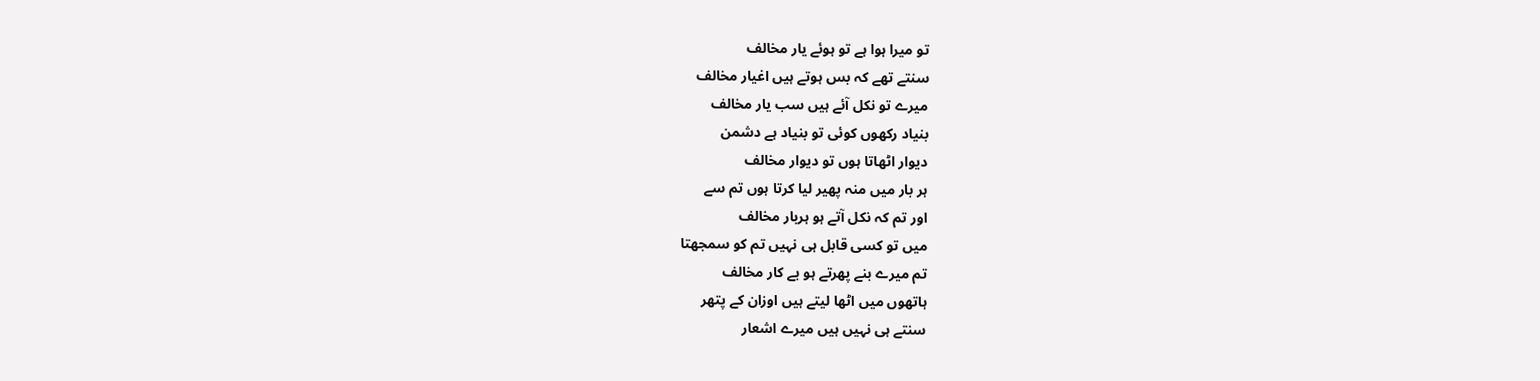تو میرا ہوا ہے تو ہوئے یار مخالف
سنتے تھے کہ بس ہوتے ہیں اغیار مخالف
میرے تو نکل آئے ہیں سب یار مخالف
بنیاد رکھوں کوئی تو بنیاد ہے دشمن
دیوار اٹھاتا ہوں تو دیوار مخالف
ہر بار میں منہ پھیر لیا کرتا ہوں تم سے
اور تم کہ نکل آتے ہو ہربار مخالف
میں تو کسی قابل ہی نہیں تم کو سمجھتا
تم میرے بنے پھرتے ہو بے کار مخالف
ہاتھوں میں اٹھا لیتے ہیں اوزان کے پتھر
سنتے ہی نہیں ہیں میرے اشعار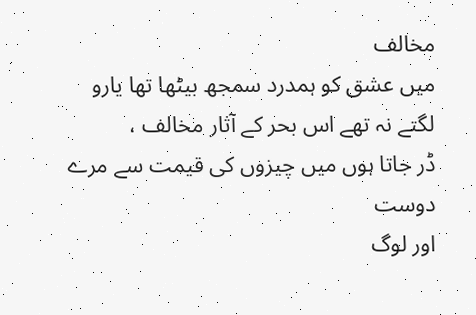مخالف
میں عشق کو ہمدرد سمجھ بیٹھا تھا یارو
لگتے نہ تھے اس بحر کے آثار مخالف ،
ڈر جاتا ہوں میں چیزوں کی قیمت سے مرے دوست
اور لوگ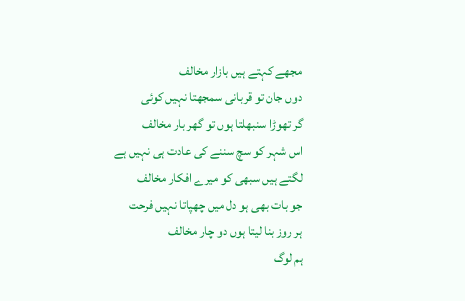مجھے کہتے ہیں بازار مخالف
دوں جان تو قربانی سمجھتا نہیں کوئی
گر تھوڑا سنبھلتا ہوں تو گھر بار مخالف
اس شہر کو سچ سننے کی عادت ہی نہیں ہے
لگتے ہیں سبھی کو میرے افکار مخالف
جو بات بھی ہو دل میں چھپاتا نہیں فرحت
ہر روز بنا لیتا ہوں دو چار مخالف
ہم لوگ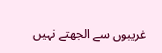غریبوں سے الجھتے نہیں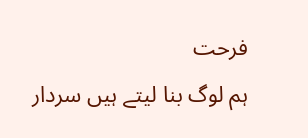فرحت
ہم لوگ بنا لیتے ہیں سردار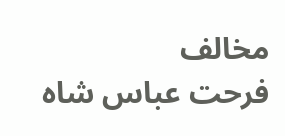مخالف
فرحت عباس شاہ